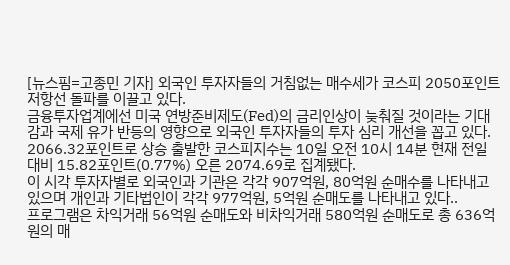[뉴스핌=고종민 기자] 외국인 투자자들의 거침없는 매수세가 코스피 2050포인트 저항선 돌파를 이끌고 있다.
금융투자업계에선 미국 연방준비제도(Fed)의 금리인상이 늦춰질 것이라는 기대감과 국제 유가 반등의 영향으로 외국인 투자자들의 투자 심리 개선을 꼽고 있다.
2066.32포인트로 상승 출발한 코스피지수는 10일 오전 10시 14분 현재 전일 대비 15.82포인트(0.77%) 오른 2074.69로 집계됐다.
이 시각 투자자별로 외국인과 기관은 각각 907억원, 80억원 순매수를 나타내고 있으며 개인과 기타법인이 각각 977억원, 5억원 순매도를 나타내고 있다..
프로그램은 차익거래 56억원 순매도와 비차익거래 580억원 순매도로 총 636억원의 매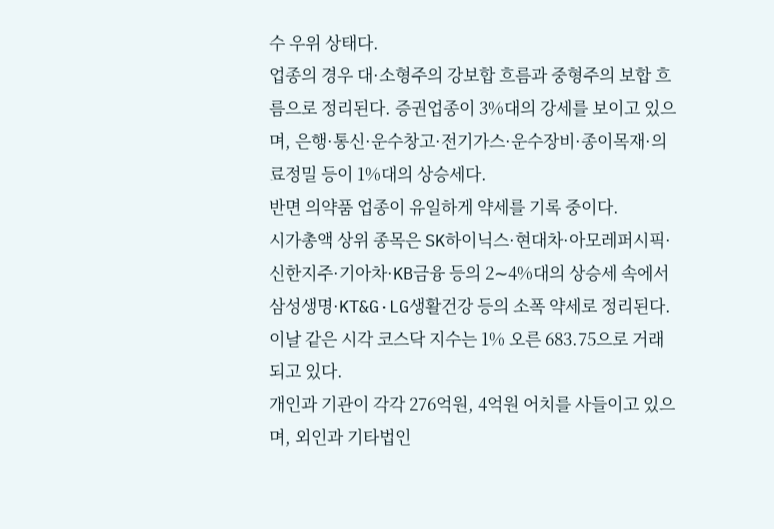수 우위 상태다.
업종의 경우 대·소형주의 강보합 흐름과 중형주의 보합 흐름으로 정리된다. 증권업종이 3%대의 강세를 보이고 있으며, 은행·통신·운수창고·전기가스·운수장비·종이목재·의료정밀 등이 1%대의 상승세다.
반면 의약품 업종이 유일하게 약세를 기록 중이다.
시가총액 상위 종목은 SK하이닉스·현대차·아모레퍼시픽·신한지주·기아차·KB금융 등의 2∼4%대의 상승세 속에서 삼성생명·KT&G·LG생활건강 등의 소폭 약세로 정리된다.
이날 같은 시각 코스닥 지수는 1% 오른 683.75으로 거래되고 있다.
개인과 기관이 각각 276억원, 4억원 어치를 사들이고 있으며, 외인과 기타법인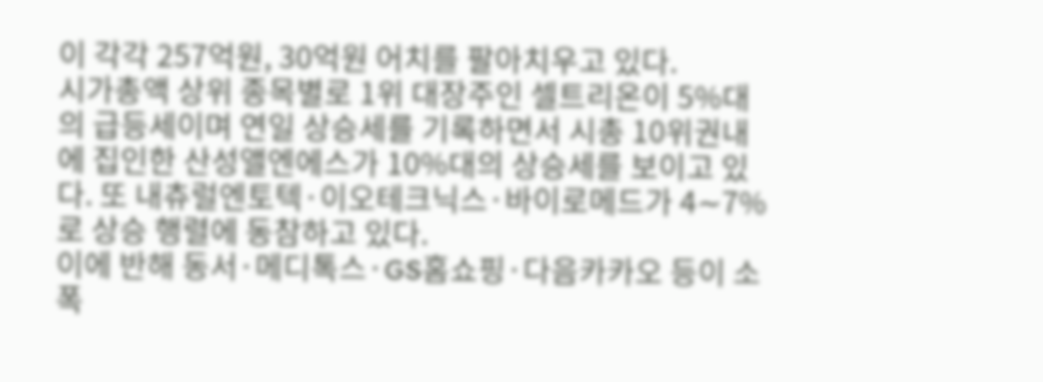이 각각 257억원, 30억원 어치를 팔아치우고 있다.
시가총액 상위 종목별로 1위 대장주인 셀트리온이 5%대의 급등세이며 연일 상승세를 기록하면서 시총 10위권내에 집인한 산성앨엔에스가 10%대의 상승세를 보이고 있다. 또 내츄럴엔토텍·이오테크닉스·바이로메드가 4∼7%로 상승 행렬에 동참하고 있다.
이에 반해 동서·메디톡스·GS홈쇼핑·다음카카오 등이 소폭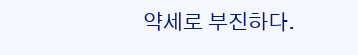약세로 부진하다.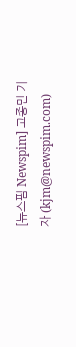[뉴스핌 Newspim] 고종민 기자 (kjm@newspim.com)